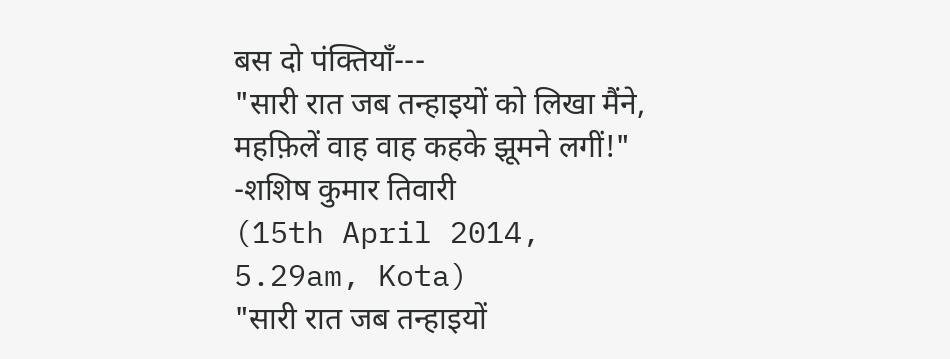बस दो पंक्तियाँ---
"सारी रात जब तन्हाइयों को लिखा मैंने,
महफ़िलें वाह वाह कहके झूमने लगीं!"
-शशिष कुमार तिवारी
(15th April 2014, 5.29am, Kota)
"सारी रात जब तन्हाइयों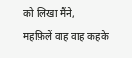को लिखा मैंने,
महफ़िलें वाह वाह कहके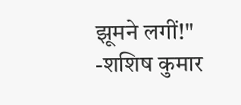झूमने लगीं!"
-शशिष कुमार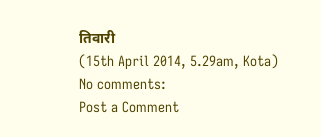तिवारी
(15th April 2014, 5.29am, Kota)
No comments:
Post a Comment